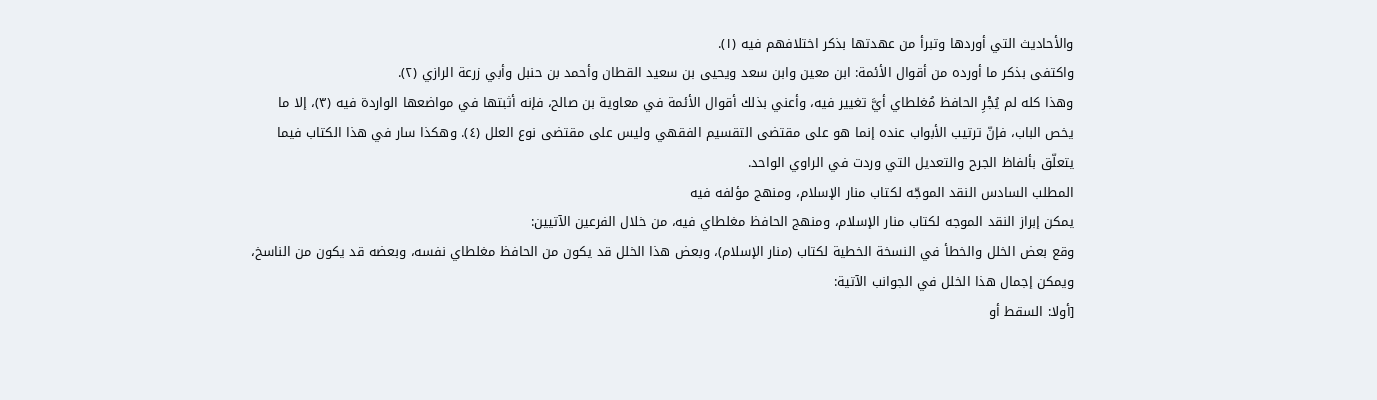والأحاديث التي أوردها وتبرأ من عهدتها بذكر اختلافهم فيه (١).
واكتفى بذكر ما أورده من أقوال الأئمة: ابن معين وابن سعد ويحيى بن سعيد القطان وأحمد بن حنبل وأبي زرعة الرازي (٢).
وهذا كله لم يُجْرِ الحافظ مُغلطاي أيَّ تغيير فيه، وأعني بذلك أقوال الأئمة في معاوية بن صالح، فإنه أثبتها في مواضعها الواردة فيه (٣)، إلا ما يخص الباب، فإنّ ترتيب الأبواب عنده إنما هو على مقتضى التقسيم الفقهي وليس على مقتضى نوع العلل (٤). وهكذا سار في هذا الكتاب فيما يتعلّق بألفاظ الجرح والتعديل التي وردت في الراوي الواحد.
المطلب السادس النقد الموجّه لكتاب منار الإسلام، ومنهج مؤلفه فيه
يمكن إبراز النقد الموجه لكتاب منار الإسلام، ومنهج الحافظ مغلطاي فيه، من خلال الفرعين الآتيين:
وقع بعض الخلل والخطأ في النسخة الخطية لكتاب (منار الإسلام)، وبعض هذا الخلل قد يكون من الحافظ مغلطاي نفسه، وبعضه قد يكون من الناسخ، ويمكن إجمال هذا الخلل في الجوانب الآتية:
[أولا: السقط أو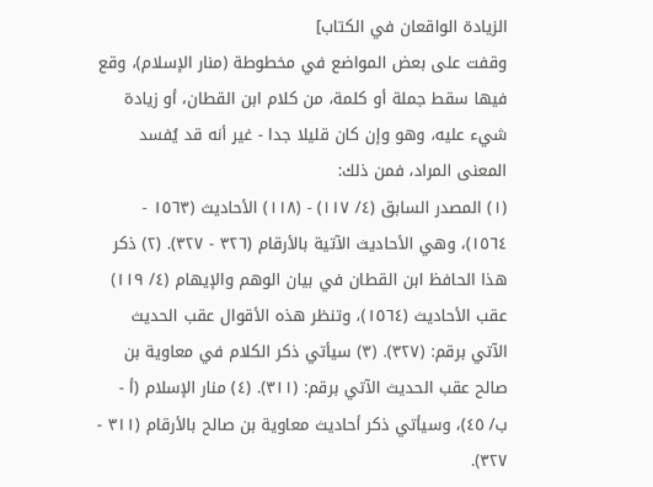الزيادة الواقعان في الكتاب]
وقفت على بعض المواضع في مخطوطة (منار الإسلام)، وقع فيها سقط جملة أو كلمة، من كلام ابن القطان، أو زيادة شيء عليه، وهو وإن كان قليلا جدا - غير أنه قد يُفسد المعنى المراد، فمن ذلك:
(١) المصدر السابق (٤/ ١١٧) - (١١٨) الأحاديث (١٥٦٣ - ١٥٦٤)، وهي الأحاديث الآتية بالأرقام (٣٢٦ - ٣٢٧). (٢) ذكر هذا الحافظ ابن القطان في بيان الوهم والإيهام (٤/ ١١٩) عقب الأحاديث (١٥٦٤)، وتنظر هذه الأقوال عقب الحديث الآتي برقم: (٣٢٧). (٣) سيأتي ذكر الكلام في معاوية بن صالح عقب الحديث الآتي برقم: (٣١١). (٤) منار الإسلام (أ - ب/ ٤٥)، وسيأتي ذكر أحاديث معاوية بن صالح بالأرقام (٣١١ - ٣٢٧).